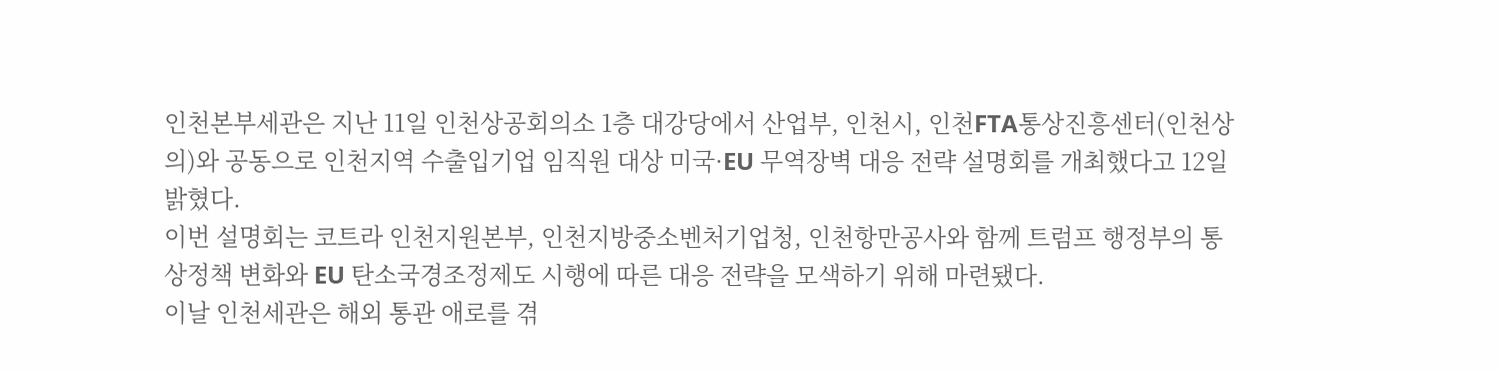인천본부세관은 지난 11일 인천상공회의소 1층 대강당에서 산업부, 인천시, 인천FTA통상진흥센터(인천상의)와 공동으로 인천지역 수출입기업 임직원 대상 미국·EU 무역장벽 대응 전략 설명회를 개최했다고 12일 밝혔다.
이번 설명회는 코트라 인천지원본부, 인천지방중소벤처기업청, 인천항만공사와 함께 트럼프 행정부의 통상정책 변화와 EU 탄소국경조정제도 시행에 따른 대응 전략을 모색하기 위해 마련됐다.
이날 인천세관은 해외 통관 애로를 겪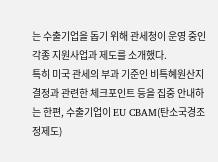는 수출기업을 돕기 위해 관세청이 운영 중인 각종 지원사업과 제도를 소개했다.
특히 미국 관세의 부과 기준인 비특혜원산지 결정과 관련한 체크포인트 등을 집중 안내하는 한편, 수출기업이 EU CBAM(탄소국경조정제도)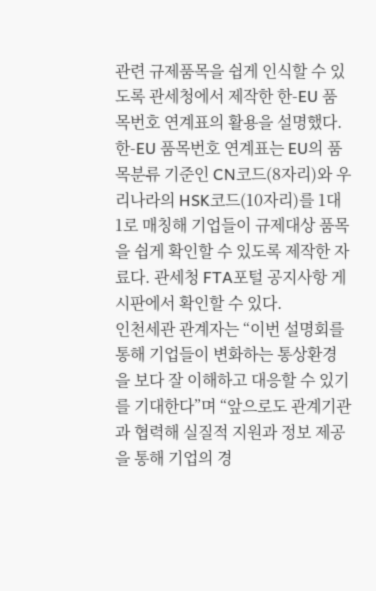관련 규제품목을 쉽게 인식할 수 있도록 관세청에서 제작한 한-EU 품목번호 연계표의 활용을 설명했다.
한-EU 품목번호 연계표는 EU의 품목분류 기준인 CN코드(8자리)와 우리나라의 HSK코드(10자리)를 1대 1로 매칭해 기업들이 규제대상 품목을 쉽게 확인할 수 있도록 제작한 자료다. 관세청 FTA포털 공지사항 게시판에서 확인할 수 있다.
인천세관 관계자는 “이번 설명회를 통해 기업들이 변화하는 통상환경을 보다 잘 이해하고 대응할 수 있기를 기대한다”며 “앞으로도 관계기관과 협력해 실질적 지원과 정보 제공을 통해 기업의 경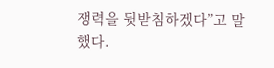쟁력을 뒷받침하겠다”고 말했다.